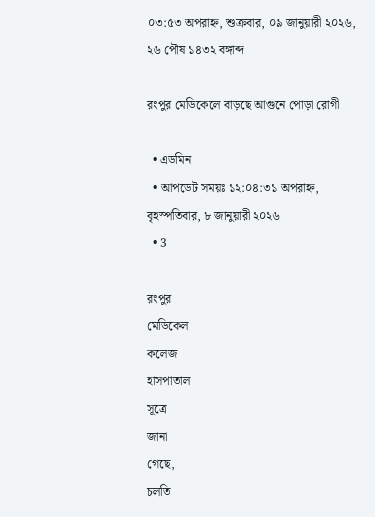০৩:৫৩ অপরাহ্ন, শুক্রবার, ০৯ জানুয়ারী ২০২৬, ২৬ পৌষ ১৪৩২ বঙ্গাব্দ

রংপুর মেডিকেলে বাড়ছে আগুনে পোড়া রোগী

  • এডমিন
  • আপডেট সময়ঃ ১২:০৪:৩১ অপরাহ্ন, বৃহস্পতিবার, ৮ জানুয়ারী ২০২৬
  • 3

রংপুর
মেডিকেল
কলেজ
হাসপাতাল
সূত্রে
জানা
গেছে,
চলতি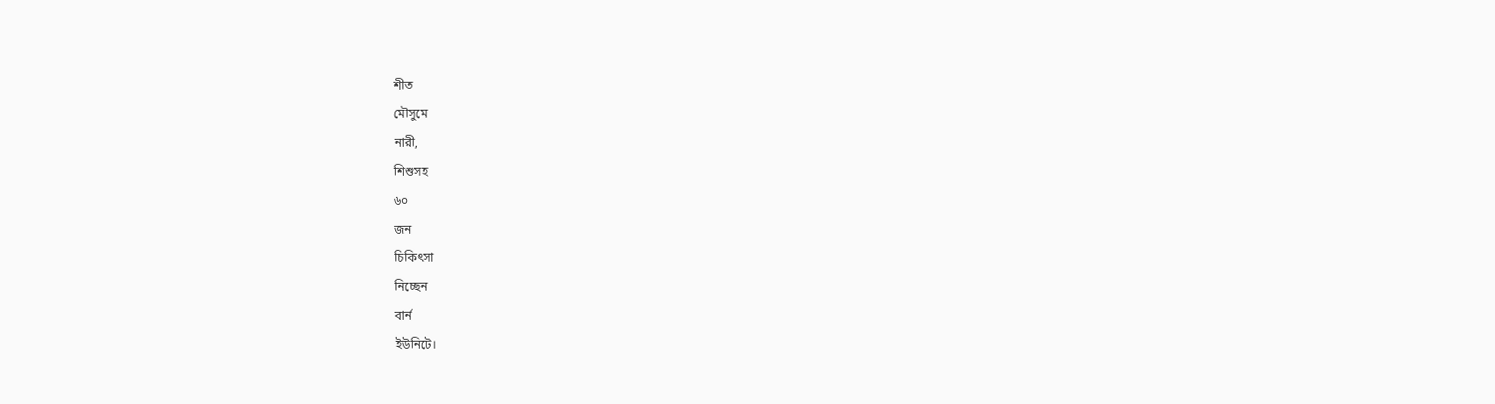শীত
মৌসুমে
নারী,
শিশুসহ
৬০
জন
চিকিৎসা
নিচ্ছেন
বার্ন
ইউনিটে।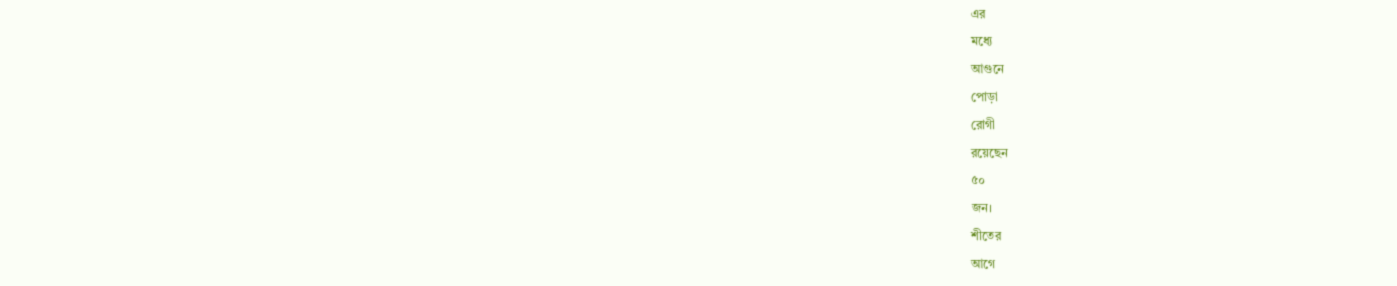এর
মধ্যে
আগুনে
পোড়া
রোগী
রয়েছেন
৫০
জন।
শীতের
আগে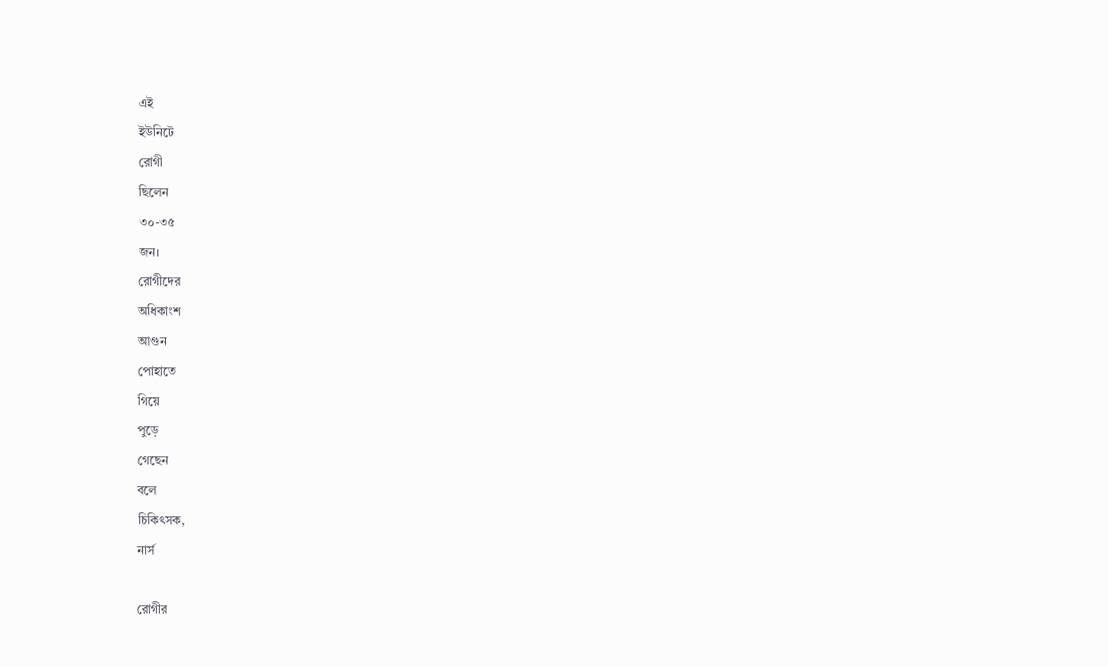এই
ইউনিটে
রোগী
ছিলেন
৩০-৩৫
জন।
রোগীদের
অধিকাংশ
আগুন
পোহাতে
গিয়ে
পুড়ে
গেছেন
বলে
চিকিৎসক,
নার্স

রোগীর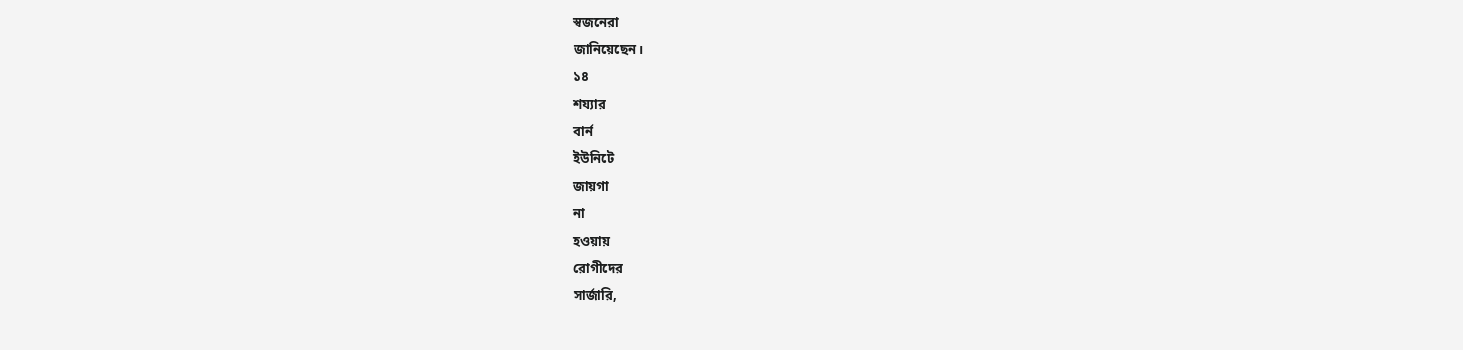স্বজনেরা
জানিয়েছেন।
১৪
শয্যার
বার্ন
ইউনিটে
জায়গা
না
হওয়ায়
রোগীদের
সার্জারি,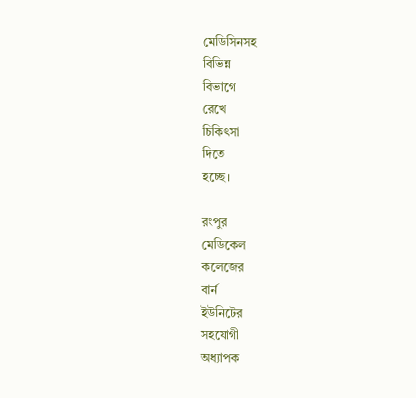মেডিসিনসহ
বিভিন্ন
বিভাগে
রেখে
চিকিৎসা
দিতে
হচ্ছে।

রংপুর
মেডিকেল
কলেজের
বার্ন
ইউনিটের
সহযোগী
অধ্যাপক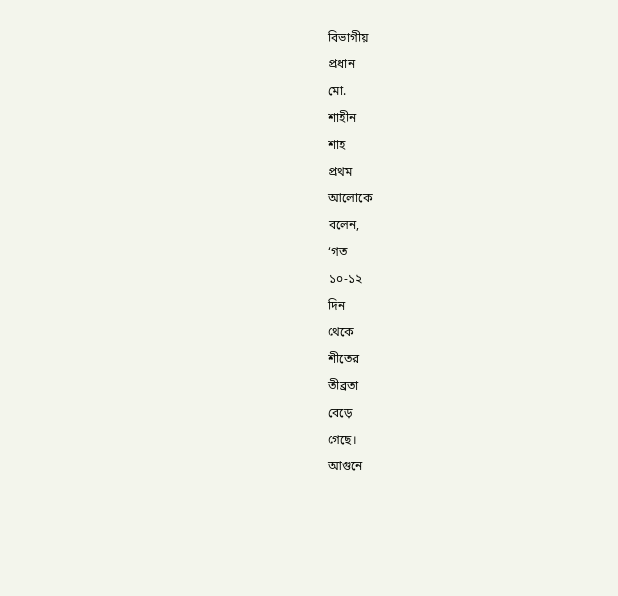বিভাগীয়
প্রধান
মো.
শাহীন
শাহ
প্রথম
আলোকে
বলেন,
‘গত
১০-১২
দিন
থেকে
শীতের
তীব্রতা
বেড়ে
গেছে।
আগুনে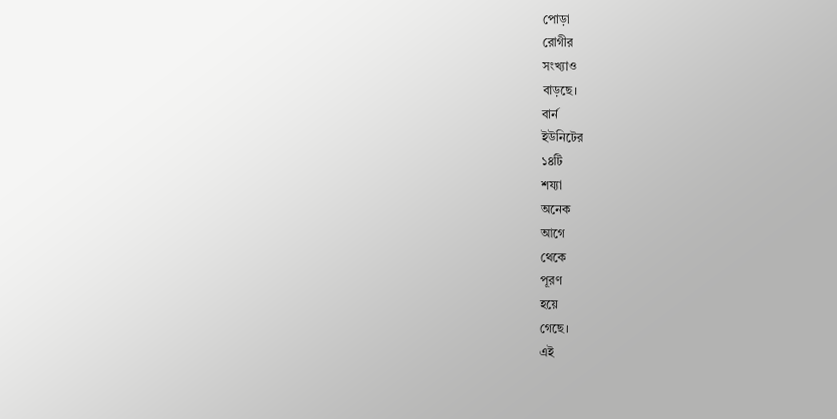পোড়া
রোগীর
সংখ্যাও
বাড়ছে।
বার্ন
ইউনিটের
১৪টি
শয্যা
অনেক
আগে
থেকে
পূরণ
হয়ে
গেছে।
এই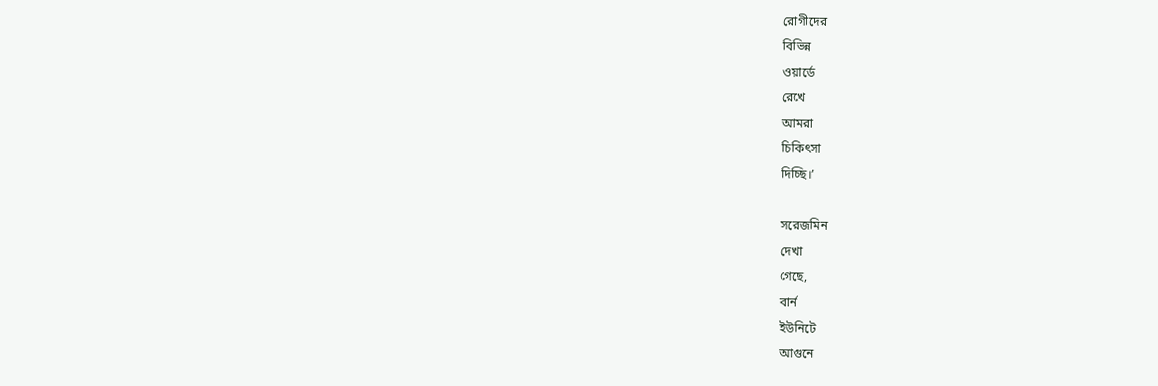রোগীদের
বিভিন্ন
ওয়ার্ডে
রেখে
আমরা
চিকিৎসা
দিচ্ছি।’

সরেজমিন
দেখা
গেছে,
বার্ন
ইউনিটে
আগুনে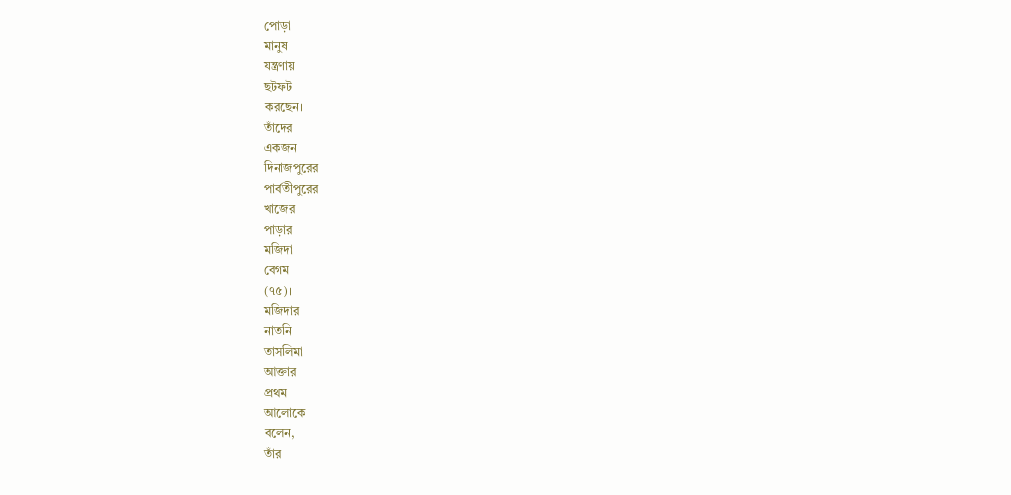পোড়া
মানুষ
যন্ত্রণায়
ছটফট
করছেন।
তাঁদের
একজন
দিনাজপুরের
পার্বতীপুরের
খাজের
পাড়ার
মজিদা
বেগম
(৭৫)।
মজিদার
নাতনি
তাসলিমা
আক্তার
প্রথম
আলোকে
বলেন,
তাঁর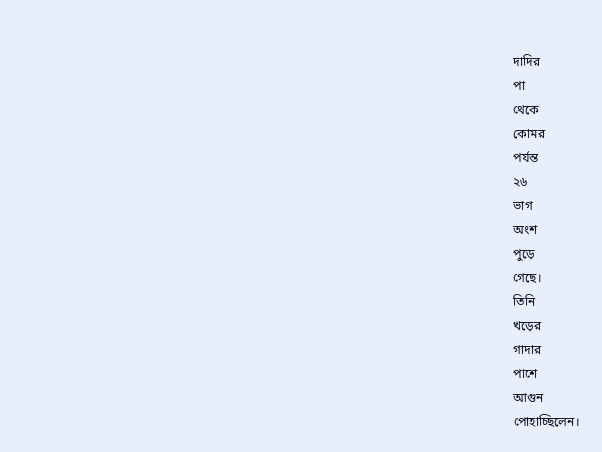দাদির
পা
থেকে
কোমর
পর্যন্ত
২৬
ভাগ
অংশ
পুড়ে
গেছে।
তিনি
খড়ের
গাদার
পাশে
আগুন
পোহাচ্ছিলেন।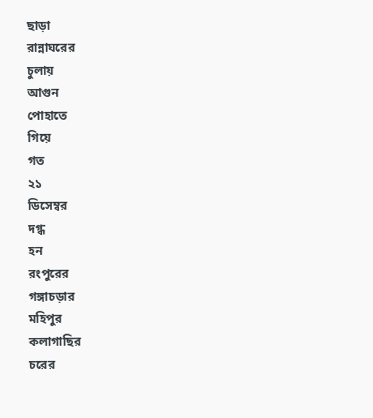ছাড়া
রান্নাঘরের
চুলায়
আগুন
পোহাতে
গিয়ে
গত
২১
ডিসেম্বর
দগ্ধ
হন
রংপুরের
গঙ্গাচড়ার
মহিপুর
কলাগাছির
চরের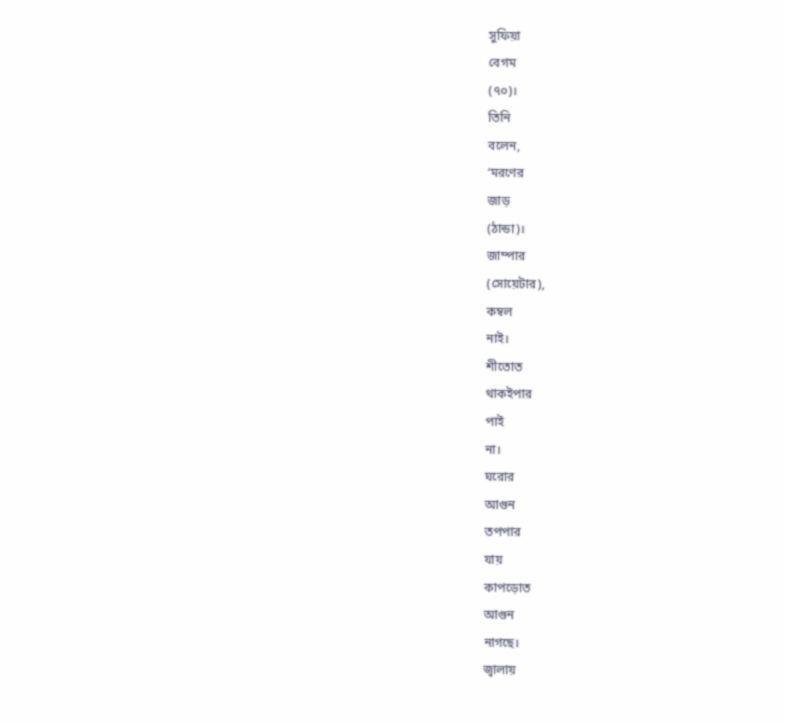সুফিয়া
বেগম
(৭০)।
তিনি
বলেন,
‘মরণের
জাড়
(ঠান্ডা)।
জাম্পার
(সোয়েটার),
কম্বল
নাই।
শীতোত
থাকইপার
পাই
না।
ঘরোর
আগুন
তপপার
যায়
কাপড়োত
আগুন
নাগছে।
জ্বালায়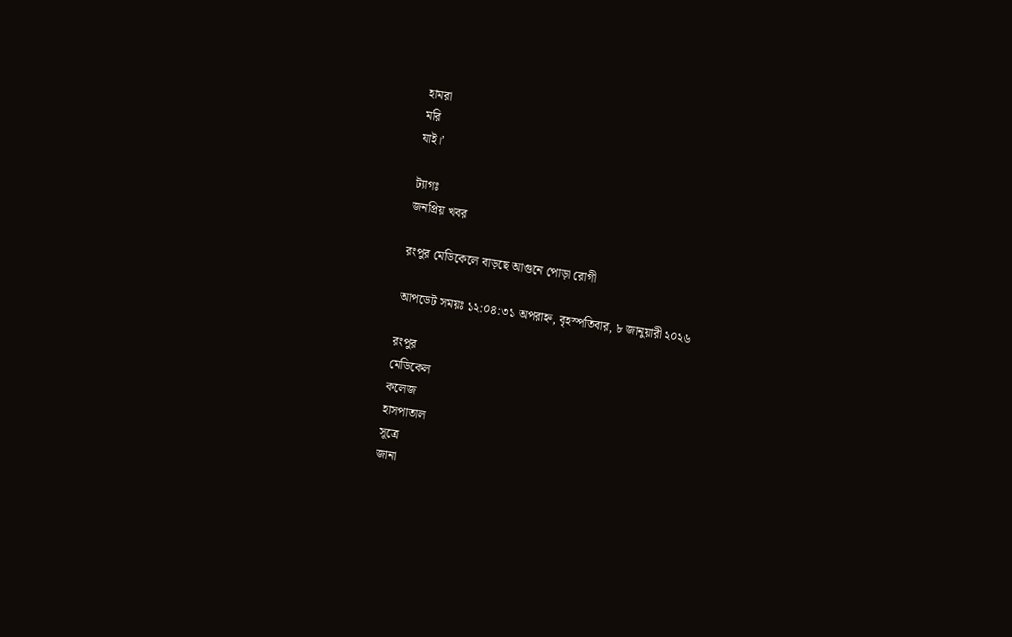হামরা
মরি
যাই।’

ট্যাগঃ
জনপ্রিয় খবর

রংপুর মেডিকেলে বাড়ছে আগুনে পোড়া রোগী

আপডেট সময়ঃ ১২:০৪:৩১ অপরাহ্ন, বৃহস্পতিবার, ৮ জানুয়ারী ২০২৬

রংপুর
মেডিকেল
কলেজ
হাসপাতাল
সূত্রে
জানা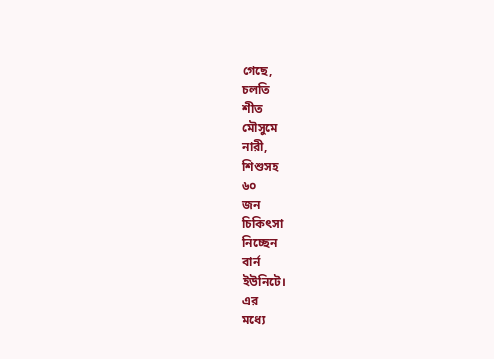গেছে,
চলতি
শীত
মৌসুমে
নারী,
শিশুসহ
৬০
জন
চিকিৎসা
নিচ্ছেন
বার্ন
ইউনিটে।
এর
মধ্যে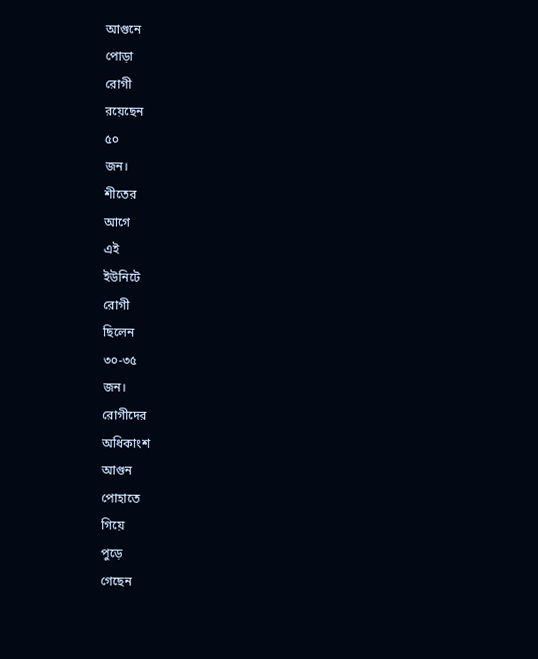আগুনে
পোড়া
রোগী
রয়েছেন
৫০
জন।
শীতের
আগে
এই
ইউনিটে
রোগী
ছিলেন
৩০-৩৫
জন।
রোগীদের
অধিকাংশ
আগুন
পোহাতে
গিয়ে
পুড়ে
গেছেন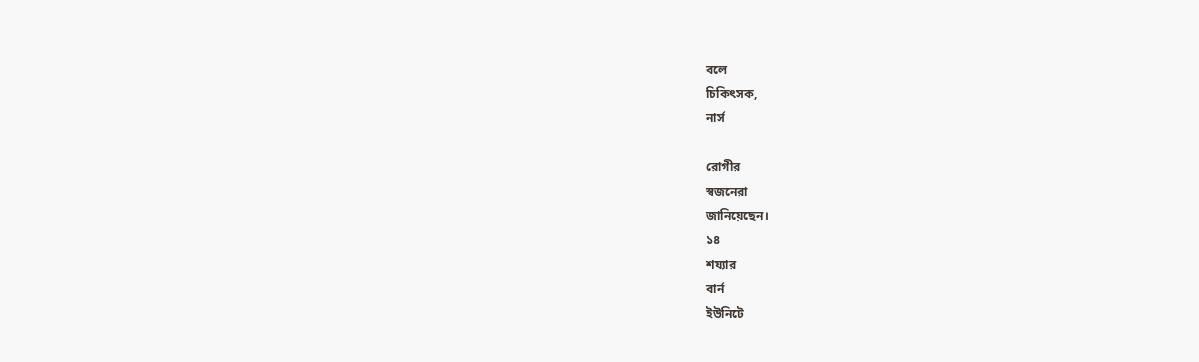বলে
চিকিৎসক,
নার্স

রোগীর
স্বজনেরা
জানিয়েছেন।
১৪
শয্যার
বার্ন
ইউনিটে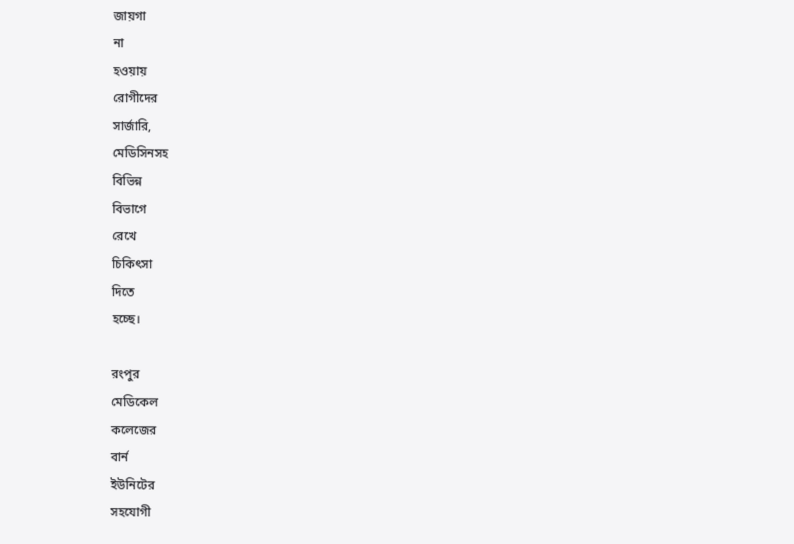জায়গা
না
হওয়ায়
রোগীদের
সার্জারি,
মেডিসিনসহ
বিভিন্ন
বিভাগে
রেখে
চিকিৎসা
দিতে
হচ্ছে।

রংপুর
মেডিকেল
কলেজের
বার্ন
ইউনিটের
সহযোগী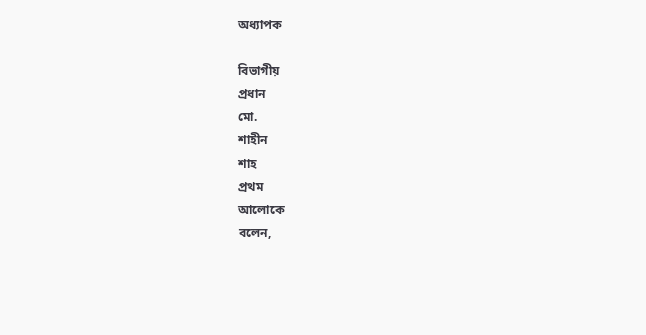অধ্যাপক

বিভাগীয়
প্রধান
মো.
শাহীন
শাহ
প্রথম
আলোকে
বলেন,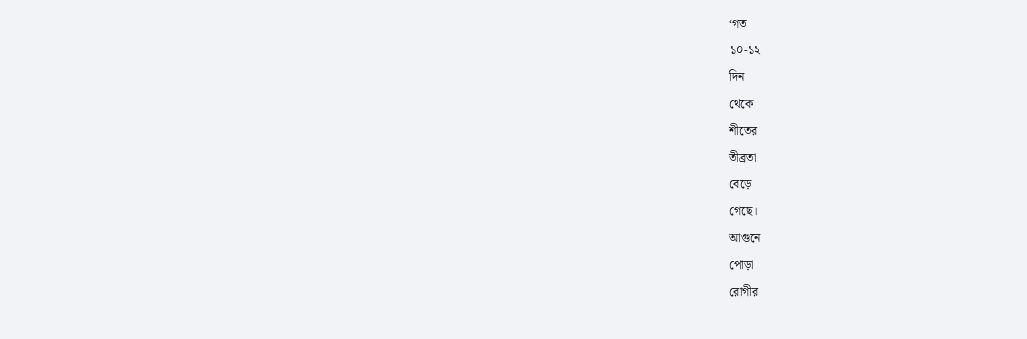‘গত
১০-১২
দিন
থেকে
শীতের
তীব্রতা
বেড়ে
গেছে।
আগুনে
পোড়া
রোগীর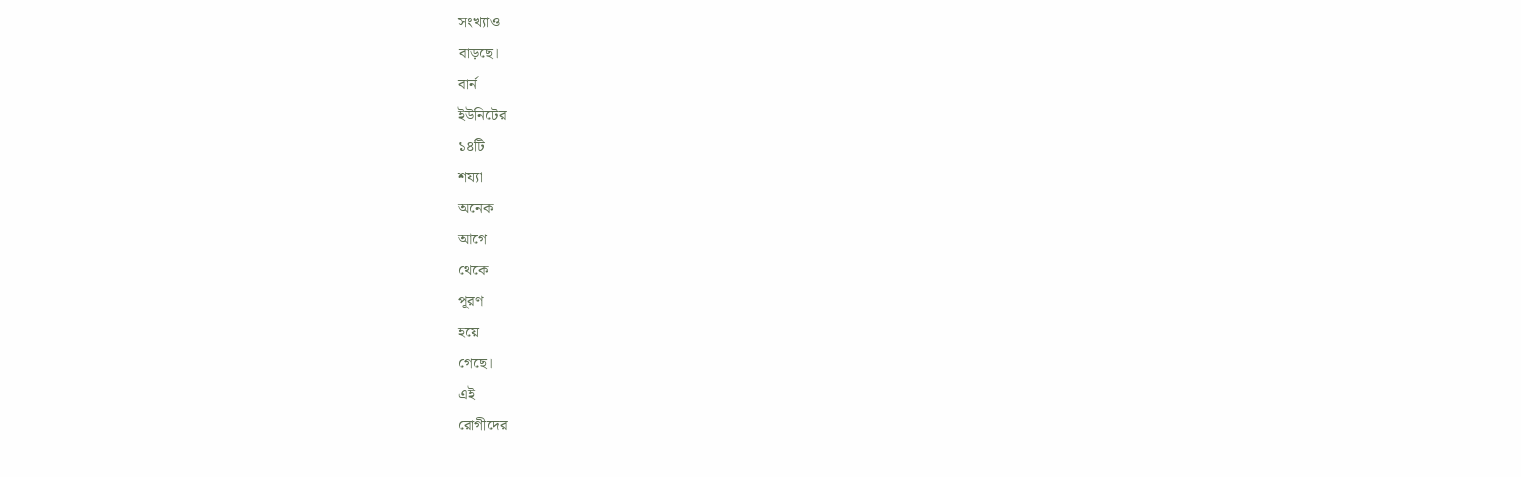সংখ্যাও
বাড়ছে।
বার্ন
ইউনিটের
১৪টি
শয্যা
অনেক
আগে
থেকে
পূরণ
হয়ে
গেছে।
এই
রোগীদের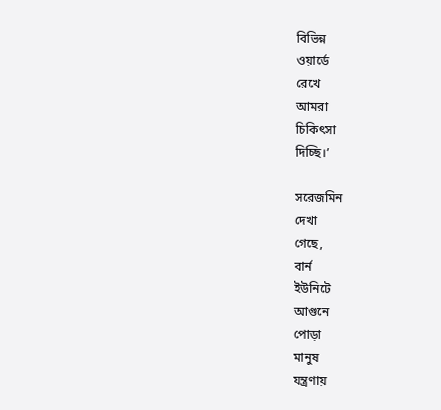বিভিন্ন
ওয়ার্ডে
রেখে
আমরা
চিকিৎসা
দিচ্ছি।’

সরেজমিন
দেখা
গেছে,
বার্ন
ইউনিটে
আগুনে
পোড়া
মানুষ
যন্ত্রণায়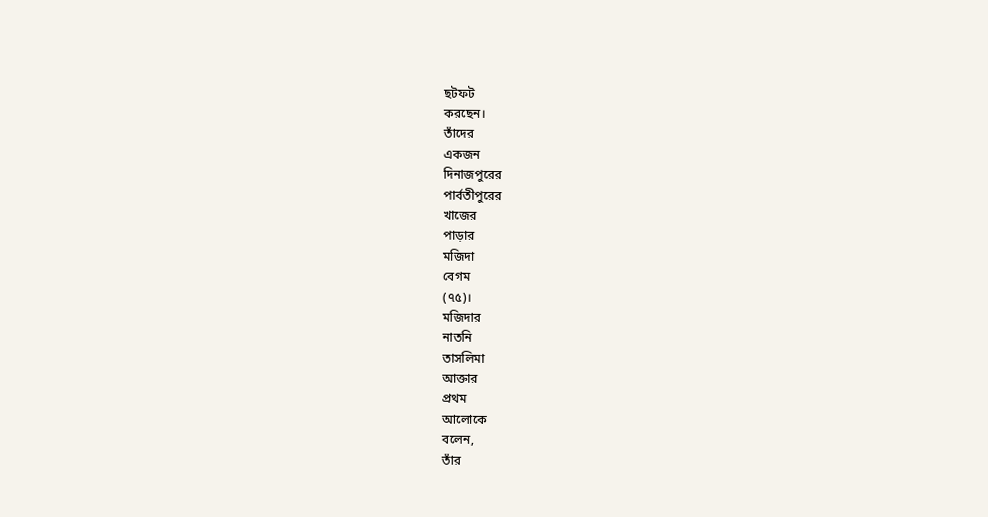ছটফট
করছেন।
তাঁদের
একজন
দিনাজপুরের
পার্বতীপুরের
খাজের
পাড়ার
মজিদা
বেগম
(৭৫)।
মজিদার
নাতনি
তাসলিমা
আক্তার
প্রথম
আলোকে
বলেন,
তাঁর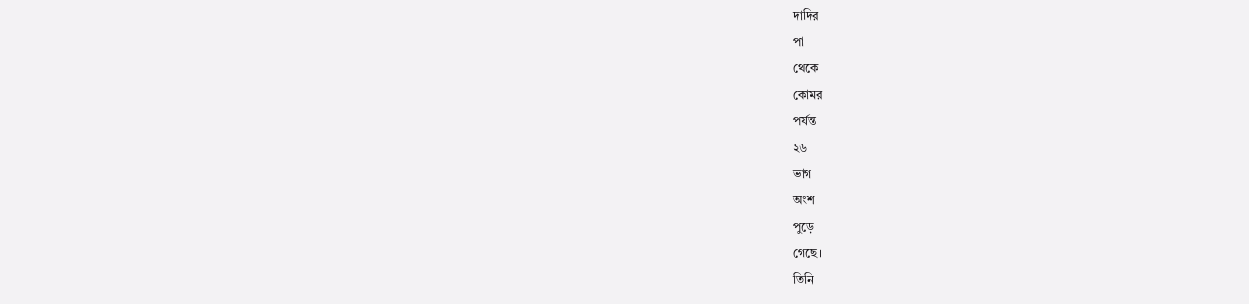দাদির
পা
থেকে
কোমর
পর্যন্ত
২৬
ভাগ
অংশ
পুড়ে
গেছে।
তিনি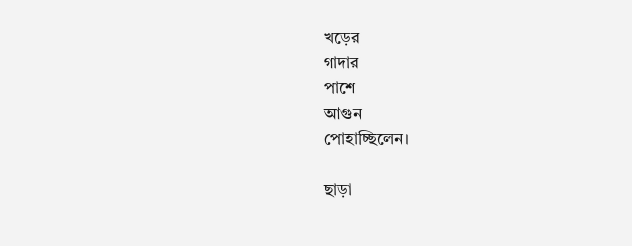খড়ের
গাদার
পাশে
আগুন
পোহাচ্ছিলেন।

ছাড়া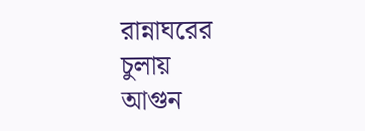রান্নাঘরের
চুলায়
আগুন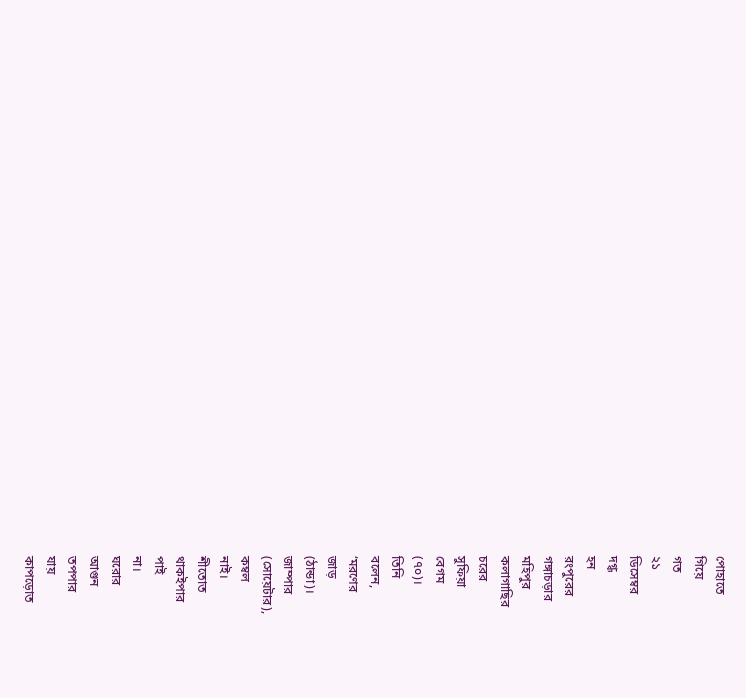পোহাতে
গিয়ে
গত
২১
ডিসেম্বর
দগ্ধ
হন
রংপুরের
গঙ্গাচড়ার
মহিপুর
কলাগাছির
চরের
সুফিয়া
বেগম
(৭০)।
তিনি
বলেন,
‘মরণের
জাড়
(ঠান্ডা)।
জাম্পার
(সোয়েটার),
কম্বল
নাই।
শীতোত
থাকইপার
পাই
না।
ঘরোর
আগুন
তপপার
যায়
কাপড়োত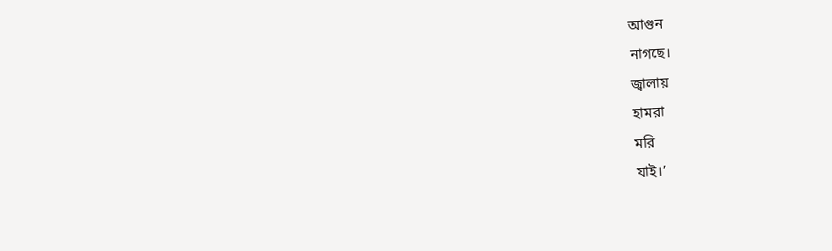আগুন
নাগছে।
জ্বালায়
হামরা
মরি
যাই।’